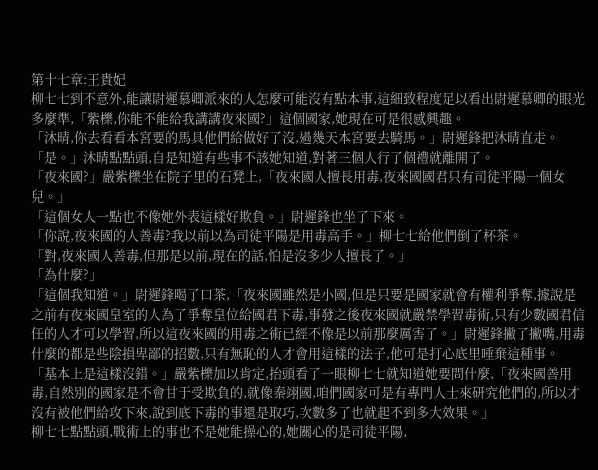第十七章:王貴妃
柳七七到不意外,能讓尉遲慕卿派來的人怎麼可能沒有點本事,這細致程度足以看出尉遲慕卿的眼光多麼準,「紫櫟,你能不能給我講講夜來國?」這個國家,她現在可是很感興趣。
「沐晴,你去看看本宮要的馬具他們給做好了沒,過幾天本宮要去騎馬。」尉遲鋒把沐晴直走。
「是。」沐晴點點頭,自是知道有些事不該她知道,對著三個人行了個禮就離開了。
「夜來國?」嚴紫櫟坐在院子里的石凳上,「夜來國人擅長用毒,夜來國國君只有司徒平陽一個女兒。」
「這個女人一點也不像她外表這樣好欺負。」尉遲鋒也坐了下來。
「你說,夜來國的人善毒?我以前以為司徒平陽是用毒高手。」柳七七給他們倒了杯茶。
「對,夜來國人善毒,但那是以前,現在的話,怕是沒多少人擅長了。」
「為什麼?」
「這個我知道。」尉遲鋒喝了口茶,「夜來國雖然是小國,但是只要是國家就會有權利爭奪,據說是之前有夜來國皇室的人為了爭奪皇位給國君下毒,事發之後夜來國就嚴禁學習毒術,只有少數國君信任的人才可以學習,所以這夜來國的用毒之術已經不像是以前那麼厲害了。」尉遲鋒撇了撇嘴,用毒什麼的都是些陰損卑鄙的招數,只有無恥的人才會用這樣的法子,他可是打心底里唾棄這種事。
「基本上是這樣沒錯。」嚴紫櫟加以肯定,抬頭看了一眼柳七七就知道她要問什麼,「夜來國善用毒,自然別的國家是不會甘于受欺負的,就像秦翊國,咱們國家可是有專門人士來研究他們的,所以才沒有被他們給攻下來,說到底下毒的事還是取巧,次數多了也就起不到多大效果。」
柳七七點點頭,戰術上的事也不是她能操心的,她關心的是司徒平陽,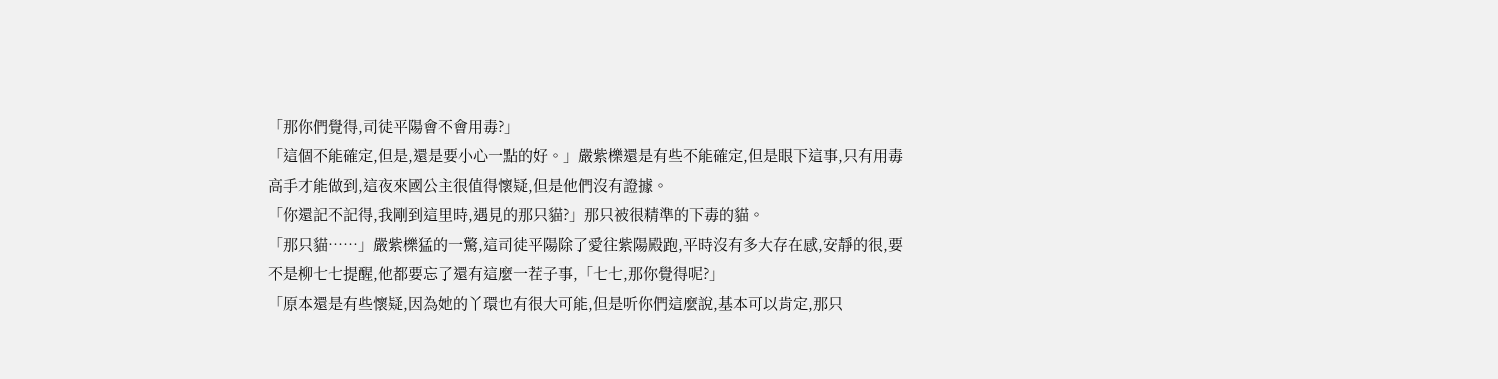「那你們覺得,司徒平陽會不會用毒?」
「這個不能確定,但是,還是要小心一點的好。」嚴紫櫟還是有些不能確定,但是眼下這事,只有用毒高手才能做到,這夜來國公主很值得懷疑,但是他們沒有證據。
「你還記不記得,我剛到這里時,遇見的那只貓?」那只被很精準的下毒的貓。
「那只貓……」嚴紫櫟猛的一驚,這司徒平陽除了愛往紫陽殿跑,平時沒有多大存在感,安靜的很,要不是柳七七提醒,他都要忘了還有這麼一茬子事,「七七,那你覺得呢?」
「原本還是有些懷疑,因為她的丫環也有很大可能,但是听你們這麼說,基本可以肯定,那只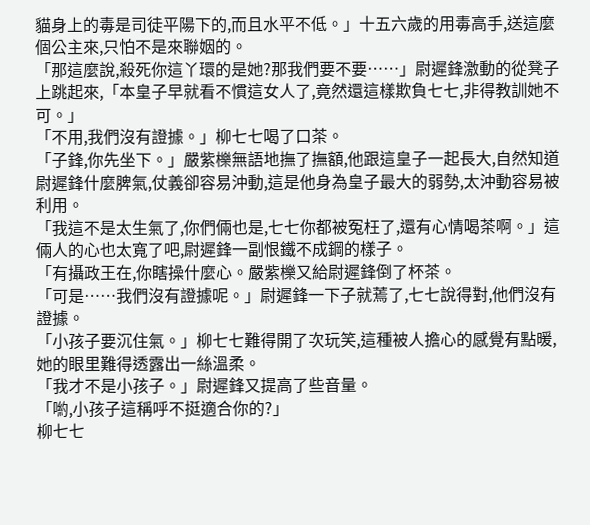貓身上的毒是司徒平陽下的,而且水平不低。」十五六歲的用毒高手,送這麼個公主來,只怕不是來聯姻的。
「那這麼說,殺死你這丫環的是她?那我們要不要……」尉遲鋒激動的從凳子上跳起來,「本皇子早就看不慣這女人了,竟然還這樣欺負七七,非得教訓她不可。」
「不用,我們沒有證據。」柳七七喝了口茶。
「子鋒,你先坐下。」嚴紫櫟無語地撫了撫額,他跟這皇子一起長大,自然知道尉遲鋒什麼脾氣,仗義卻容易沖動,這是他身為皇子最大的弱勢,太沖動容易被利用。
「我這不是太生氣了,你們倆也是,七七你都被冤枉了,還有心情喝茶啊。」這倆人的心也太寬了吧,尉遲鋒一副恨鐵不成鋼的樣子。
「有攝政王在,你瞎操什麼心。嚴紫櫟又給尉遲鋒倒了杯茶。
「可是……我們沒有證據呢。」尉遲鋒一下子就蔫了,七七說得對,他們沒有證據。
「小孩子要沉住氣。」柳七七難得開了次玩笑,這種被人擔心的感覺有點暖,她的眼里難得透露出一絲溫柔。
「我才不是小孩子。」尉遲鋒又提高了些音量。
「喲,小孩子這稱呼不挺適合你的?」
柳七七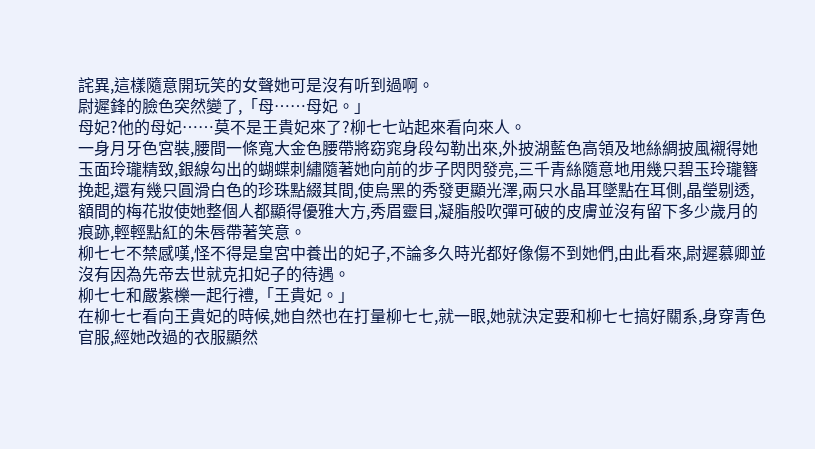詫異,這樣隨意開玩笑的女聲她可是沒有听到過啊。
尉遲鋒的臉色突然變了,「母……母妃。」
母妃?他的母妃……莫不是王貴妃來了?柳七七站起來看向來人。
一身月牙色宮裝,腰間一條寬大金色腰帶將窈窕身段勾勒出來,外披湖藍色高領及地絲綢披風襯得她玉面玲瓏精致,銀線勾出的蝴蝶刺繡隨著她向前的步子閃閃發亮,三千青絲隨意地用幾只碧玉玲瓏簪挽起,還有幾只圓滑白色的珍珠點綴其間,使烏黑的秀發更顯光澤,兩只水晶耳墜點在耳側,晶瑩剔透,額間的梅花妝使她整個人都顯得優雅大方,秀眉靈目,凝脂般吹彈可破的皮膚並沒有留下多少歲月的痕跡,輕輕點紅的朱唇帶著笑意。
柳七七不禁感嘆,怪不得是皇宮中養出的妃子,不論多久時光都好像傷不到她們,由此看來,尉遲慕卿並沒有因為先帝去世就克扣妃子的待遇。
柳七七和嚴紫櫟一起行禮,「王貴妃。」
在柳七七看向王貴妃的時候,她自然也在打量柳七七,就一眼,她就決定要和柳七七搞好關系,身穿青色官服,經她改過的衣服顯然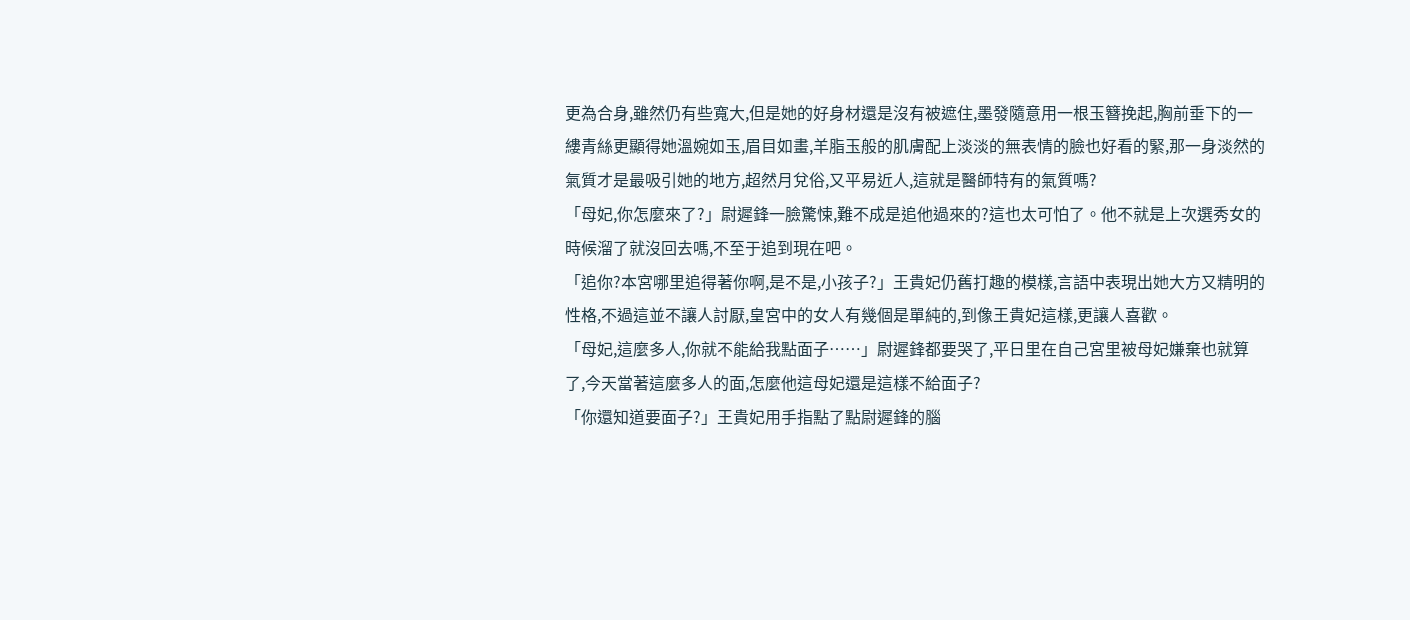更為合身,雖然仍有些寬大,但是她的好身材還是沒有被遮住,墨發隨意用一根玉簪挽起,胸前垂下的一縷青絲更顯得她溫婉如玉,眉目如畫,羊脂玉般的肌膚配上淡淡的無表情的臉也好看的緊,那一身淡然的氣質才是最吸引她的地方,超然月兌俗,又平易近人,這就是醫師特有的氣質嗎?
「母妃,你怎麼來了?」尉遲鋒一臉驚悚,難不成是追他過來的?這也太可怕了。他不就是上次選秀女的時候溜了就沒回去嗎,不至于追到現在吧。
「追你?本宮哪里追得著你啊,是不是,小孩子?」王貴妃仍舊打趣的模樣,言語中表現出她大方又精明的性格,不過這並不讓人討厭,皇宮中的女人有幾個是單純的,到像王貴妃這樣,更讓人喜歡。
「母妃,這麼多人,你就不能給我點面子……」尉遲鋒都要哭了,平日里在自己宮里被母妃嫌棄也就算了,今天當著這麼多人的面,怎麼他這母妃還是這樣不給面子?
「你還知道要面子?」王貴妃用手指點了點尉遲鋒的腦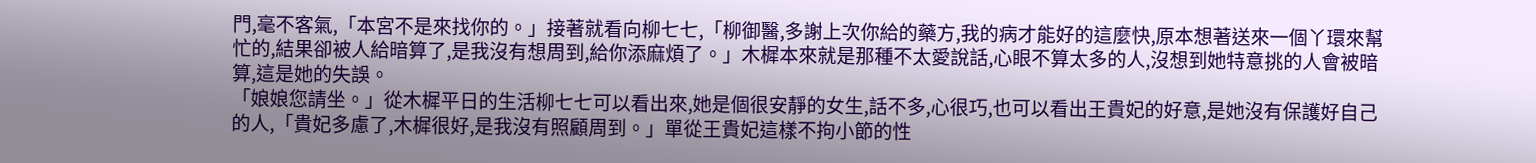門,毫不客氣,「本宮不是來找你的。」接著就看向柳七七,「柳御醫,多謝上次你給的藥方,我的病才能好的這麼快,原本想著送來一個丫環來幫忙的,結果卻被人給暗算了,是我沒有想周到,給你添麻煩了。」木樨本來就是那種不太愛說話,心眼不算太多的人,沒想到她特意挑的人會被暗算,這是她的失誤。
「娘娘您請坐。」從木樨平日的生活柳七七可以看出來,她是個很安靜的女生,話不多,心很巧,也可以看出王貴妃的好意,是她沒有保護好自己的人,「貴妃多慮了,木樨很好,是我沒有照顧周到。」單從王貴妃這樣不拘小節的性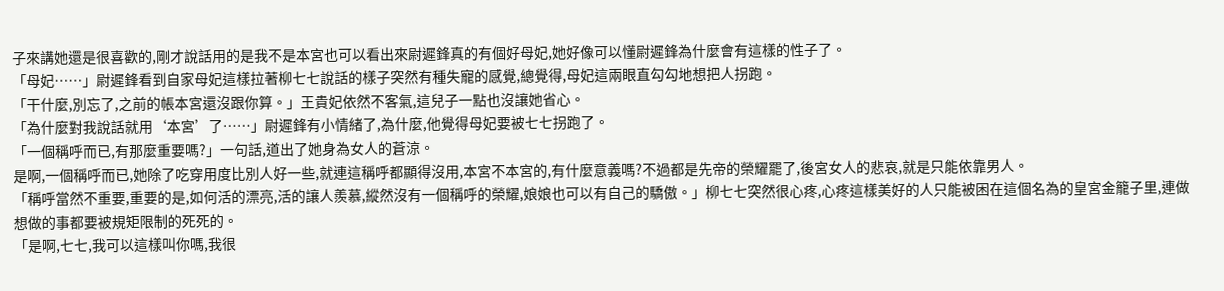子來講她還是很喜歡的,剛才說話用的是我不是本宮也可以看出來尉遲鋒真的有個好母妃,她好像可以懂尉遲鋒為什麼會有這樣的性子了。
「母妃……」尉遲鋒看到自家母妃這樣拉著柳七七說話的樣子突然有種失寵的感覺,總覺得,母妃這兩眼直勾勾地想把人拐跑。
「干什麼,別忘了,之前的帳本宮還沒跟你算。」王貴妃依然不客氣,這兒子一點也沒讓她省心。
「為什麼對我說話就用‘本宮’了……」尉遲鋒有小情緒了,為什麼,他覺得母妃要被七七拐跑了。
「一個稱呼而已,有那麼重要嗎?」一句話,道出了她身為女人的蒼涼。
是啊,一個稱呼而已,她除了吃穿用度比別人好一些,就連這稱呼都顯得沒用,本宮不本宮的,有什麼意義嗎?不過都是先帝的榮耀罷了,後宮女人的悲哀,就是只能依靠男人。
「稱呼當然不重要,重要的是,如何活的漂亮,活的讓人羨慕,縱然沒有一個稱呼的榮耀,娘娘也可以有自己的驕傲。」柳七七突然很心疼,心疼這樣美好的人只能被困在這個名為的皇宮金籠子里,連做想做的事都要被規矩限制的死死的。
「是啊,七七,我可以這樣叫你嗎,我很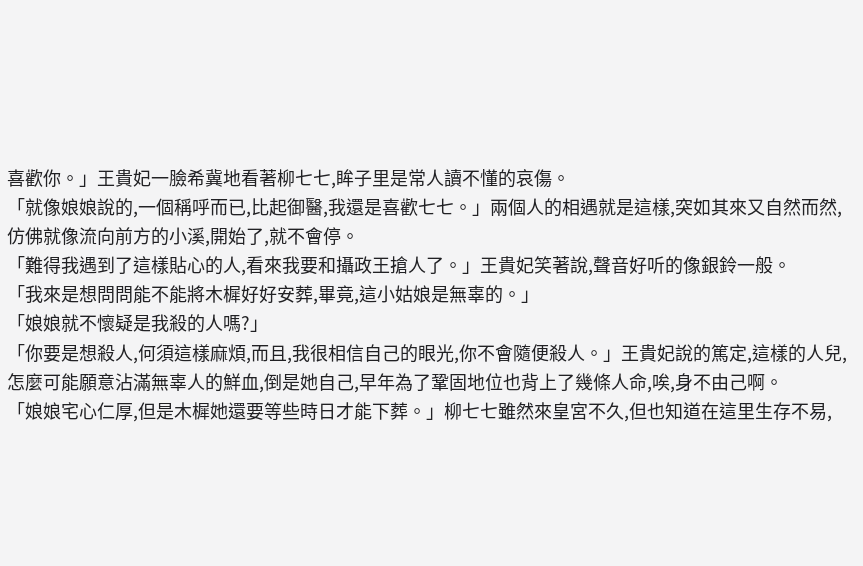喜歡你。」王貴妃一臉希冀地看著柳七七,眸子里是常人讀不懂的哀傷。
「就像娘娘說的,一個稱呼而已,比起御醫,我還是喜歡七七。」兩個人的相遇就是這樣,突如其來又自然而然,仿佛就像流向前方的小溪,開始了,就不會停。
「難得我遇到了這樣貼心的人,看來我要和攝政王搶人了。」王貴妃笑著說,聲音好听的像銀鈴一般。
「我來是想問問能不能將木樨好好安葬,畢竟,這小姑娘是無辜的。」
「娘娘就不懷疑是我殺的人嗎?」
「你要是想殺人,何須這樣麻煩,而且,我很相信自己的眼光,你不會隨便殺人。」王貴妃說的篤定,這樣的人兒,怎麼可能願意沾滿無辜人的鮮血,倒是她自己,早年為了鞏固地位也背上了幾條人命,唉,身不由己啊。
「娘娘宅心仁厚,但是木樨她還要等些時日才能下葬。」柳七七雖然來皇宮不久,但也知道在這里生存不易,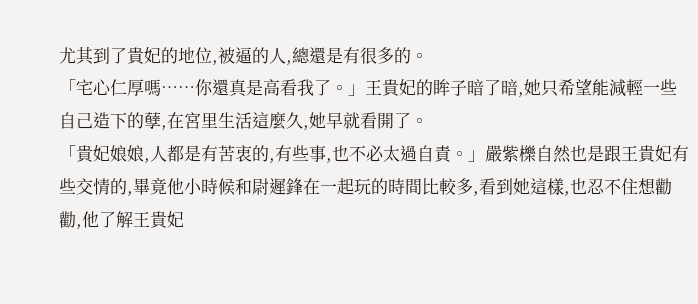尤其到了貴妃的地位,被逼的人,總還是有很多的。
「宅心仁厚嗎……你還真是高看我了。」王貴妃的眸子暗了暗,她只希望能減輕一些自己造下的孽,在宮里生活這麼久,她早就看開了。
「貴妃娘娘,人都是有苦衷的,有些事,也不必太過自責。」嚴紫櫟自然也是跟王貴妃有些交情的,畢竟他小時候和尉遲鋒在一起玩的時間比較多,看到她這樣,也忍不住想勸勸,他了解王貴妃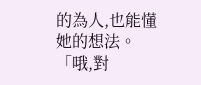的為人,也能懂她的想法。
「哦,對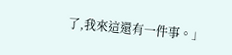了,我來這還有一件事。」